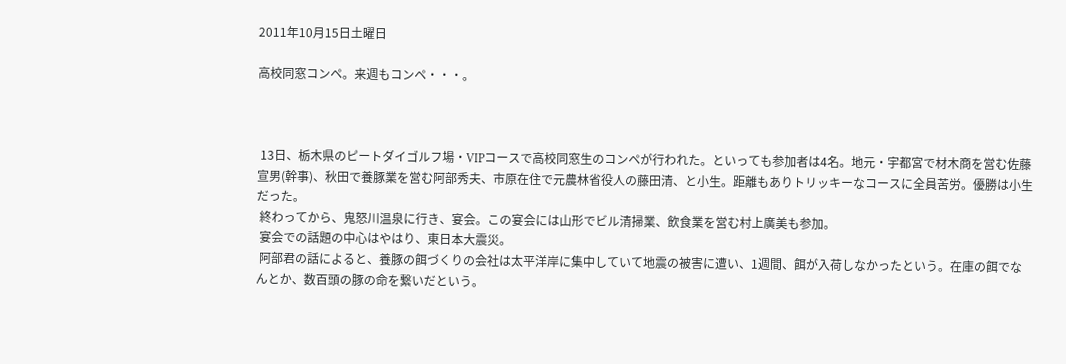2011年10月15日土曜日

高校同窓コンペ。来週もコンペ・・・。



 13日、栃木県のピートダイゴルフ場・VIPコースで高校同窓生のコンペが行われた。といっても参加者は4名。地元・宇都宮で材木商を営む佐藤宣男(幹事)、秋田で養豚業を営む阿部秀夫、市原在住で元農林省役人の藤田清、と小生。距離もありトリッキーなコースに全員苦労。優勝は小生だった。
 終わってから、鬼怒川温泉に行き、宴会。この宴会には山形でビル清掃業、飲食業を営む村上廣美も参加。
 宴会での話題の中心はやはり、東日本大震災。
 阿部君の話によると、養豚の餌づくりの会社は太平洋岸に集中していて地震の被害に遭い、1週間、餌が入荷しなかったという。在庫の餌でなんとか、数百頭の豚の命を繋いだという。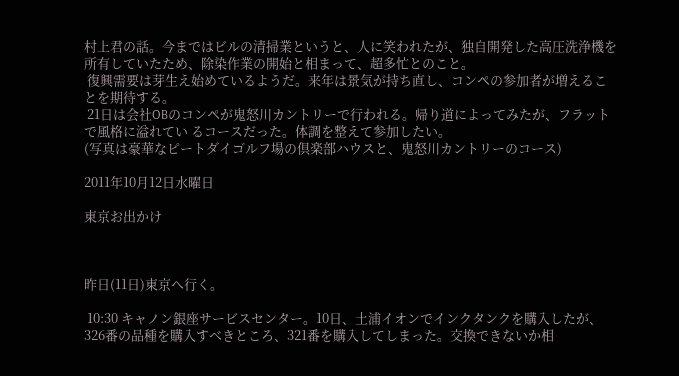村上君の話。今まではビルの清掃業というと、人に笑われたが、独自開発した高圧洗浄機を所有していたため、除染作業の開始と相まって、超多忙とのこと。
 復興需要は芽生え始めているようだ。来年は景気が持ち直し、コンペの参加者が増えることを期待する。
 21日は会社OBのコンペが鬼怒川カントリーで行われる。帰り道によってみたが、フラットで風格に溢れてい るコースだった。体調を整えて参加したい。
(写真は豪華なピートダイゴルフ場の倶楽部ハウスと、鬼怒川カントリーのコース)

2011年10月12日水曜日

東京お出かけ



昨日(11日)東京へ行く。

 10:30 キャノン銀座サービスセンター。10日、土浦イオンでインクタンクを購入したが、326番の品種を購入すべきところ、321番を購入してしまった。交換できないか相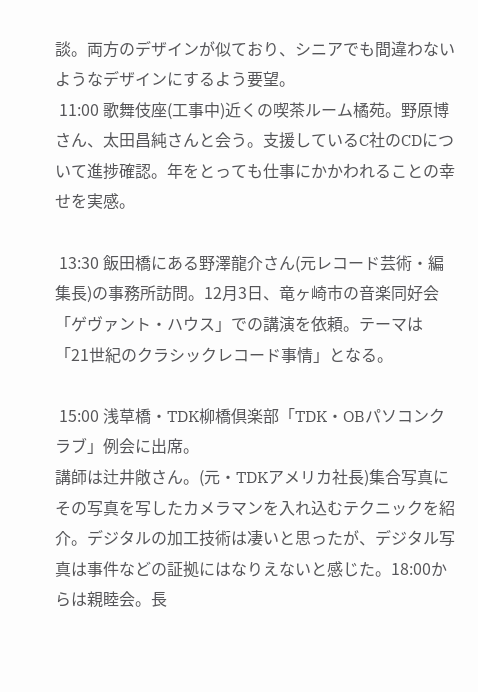談。両方のデザインが似ており、シニアでも間違わないようなデザインにするよう要望。
 11:00 歌舞伎座(工事中)近くの喫茶ルーム橘苑。野原博さん、太田昌純さんと会う。支援しているC社のCDについて進捗確認。年をとっても仕事にかかわれることの幸せを実感。

 13:30 飯田橋にある野澤龍介さん(元レコード芸術・編集長)の事務所訪問。12月3日、竜ヶ崎市の音楽同好会「ゲヴァント・ハウス」での講演を依頼。テーマは「21世紀のクラシックレコード事情」となる。

 15:00 浅草橋・TDK柳橋倶楽部「TDK・OBパソコンクラブ」例会に出席。
講師は辻井敞さん。(元・TDKアメリカ社長)集合写真にその写真を写したカメラマンを入れ込むテクニックを紹介。デジタルの加工技術は凄いと思ったが、デジタル写真は事件などの証拠にはなりえないと感じた。18:00からは親睦会。長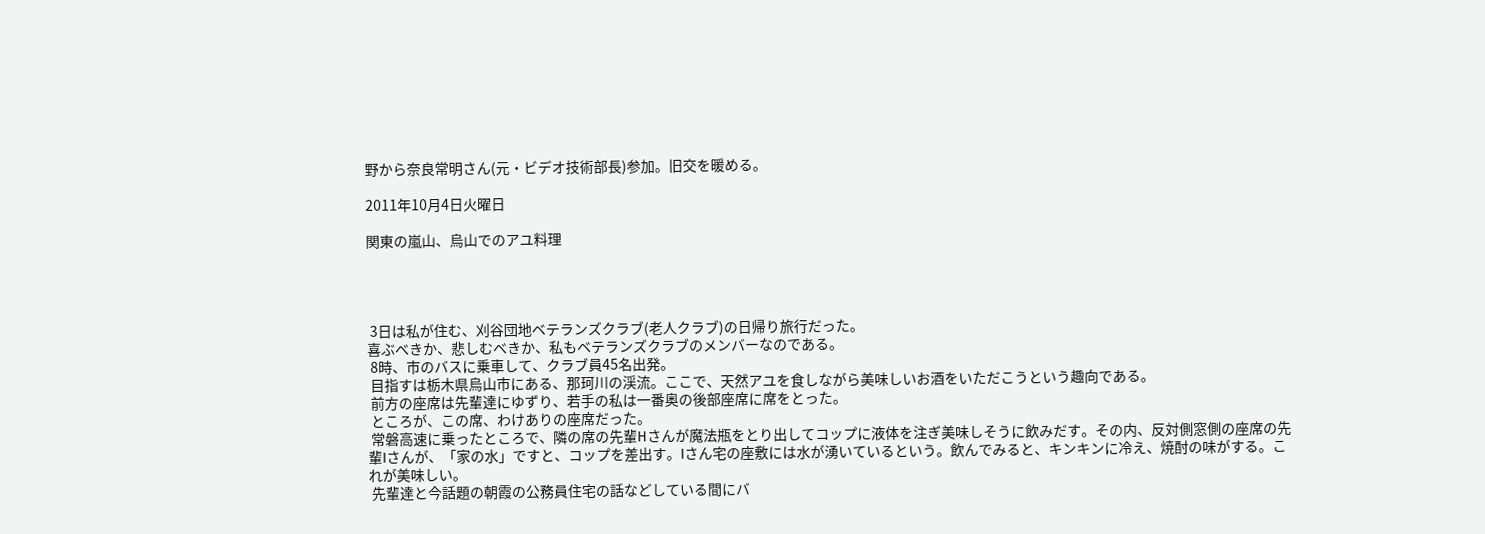野から奈良常明さん(元・ビデオ技術部長)参加。旧交を暖める。

2011年10月4日火曜日

関東の嵐山、烏山でのアユ料理




 3日は私が住む、刈谷団地ベテランズクラブ(老人クラブ)の日帰り旅行だった。
喜ぶべきか、悲しむべきか、私もベテランズクラブのメンバーなのである。
 8時、市のバスに乗車して、クラブ員45名出発。
 目指すは栃木県烏山市にある、那珂川の渓流。ここで、天然アユを食しながら美味しいお酒をいただこうという趣向である。
 前方の座席は先輩達にゆずり、若手の私は一番奥の後部座席に席をとった。
 ところが、この席、わけありの座席だった。
 常磐高速に乗ったところで、隣の席の先輩Hさんが魔法瓶をとり出してコップに液体を注ぎ美味しそうに飲みだす。その内、反対側窓側の座席の先輩Iさんが、「家の水」ですと、コップを差出す。Iさん宅の座敷には水が湧いているという。飲んでみると、キンキンに冷え、焼酎の味がする。これが美味しい。
 先輩達と今話題の朝霞の公務員住宅の話などしている間にバ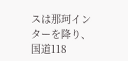スは那珂インターを降り、国道118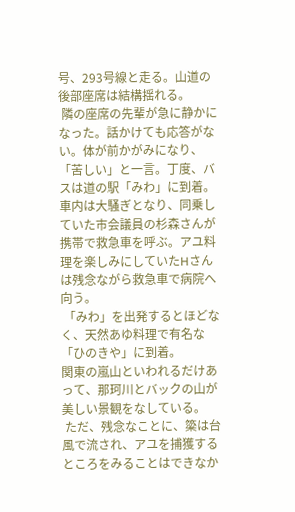号、293号線と走る。山道の後部座席は結構揺れる。
 隣の座席の先輩が急に静かになった。話かけても応答がない。体が前かがみになり、「苦しい」と一言。丁度、バスは道の駅「みわ」に到着。車内は大騒ぎとなり、同乗していた市会議員の杉森さんが携帯で救急車を呼ぶ。アユ料理を楽しみにしていたHさんは残念ながら救急車で病院へ向う。
 「みわ」を出発するとほどなく、天然あゆ料理で有名な「ひのきや」に到着。
関東の嵐山といわれるだけあって、那珂川とバックの山が美しい景観をなしている。
 ただ、残念なことに、簗は台風で流され、アユを捕獲するところをみることはできなか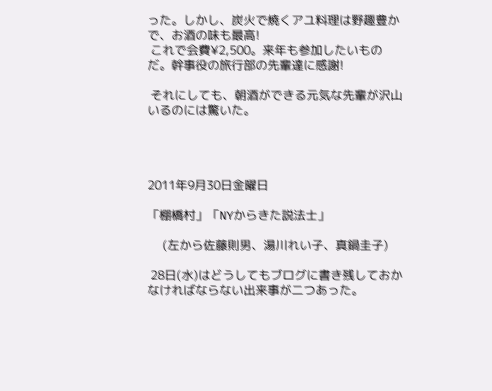った。しかし、炭火で焼くアユ料理は野趣豊かで、お酒の味も最高!
 これで会費¥2,500。来年も参加したいものだ。幹事役の旅行部の先輩達に感謝!

 それにしても、朝酒ができる元気な先輩が沢山いるのには驚いた。




2011年9月30日金曜日

「棚橋村」「NYからきた説法士」

     (左から佐藤則男、湯川れい子、真鍋圭子)

 28日(水)はどうしてもブログに書き残しておかなければならない出来事が二つあった。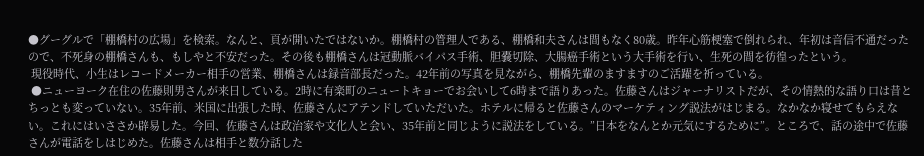●グーグルで「棚橋村の広場」を検索。なんと、頁が開いたではないか。棚橋村の管理人である、棚橋和夫さんは間もなく80歳。昨年心筋梗塞で倒れられ、年初は音信不通だったので、不死身の棚橋さんも、もしやと不安だった。その後も棚橋さんは冠動脈バイパス手術、胆嚢切除、大腸癌手術という大手術を行い、生死の間を彷徨ったという。
 現役時代、小生はレコードメーカー相手の営業、棚橋さんは録音部長だった。42年前の写真を見ながら、棚橋先輩のますますのご活躍を祈っている。
 ●ニューヨーク在住の佐藤則男さんが来日している。2時に有楽町のニュートキョーでお会いして6時まで語りあった。佐藤さんはジャーナリストだが、その情熱的な語り口は昔とちっとも変っていない。35年前、米国に出張した時、佐藤さんにアテンドしていただいた。ホテルに帰ると佐藤さんのマーケティング説法がはじまる。なかなか寝せてもらえない。これにはいささか辟易した。今回、佐藤さんは政治家や文化人と会い、35年前と同じように説法をしている。”日本をなんとか元気にするために”。ところで、話の途中で佐藤さんが電話をしはじめた。佐藤さんは相手と数分話した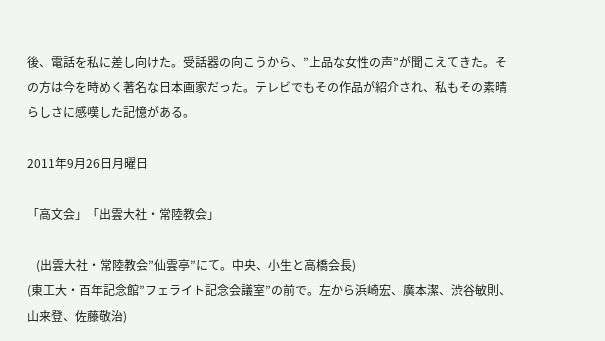後、電話を私に差し向けた。受話器の向こうから、”上品な女性の声”が聞こえてきた。その方は今を時めく著名な日本画家だった。テレビでもその作品が紹介され、私もその素晴らしさに感嘆した記憶がある。

2011年9月26日月曜日

「高文会」「出雲大社・常陸教会」

   (出雲大社・常陸教会”仙雲亭”にて。中央、小生と高橋会長)
(東工大・百年記念館”フェライト記念会議室”の前で。左から浜崎宏、廣本潔、渋谷敏則、山来登、佐藤敬治)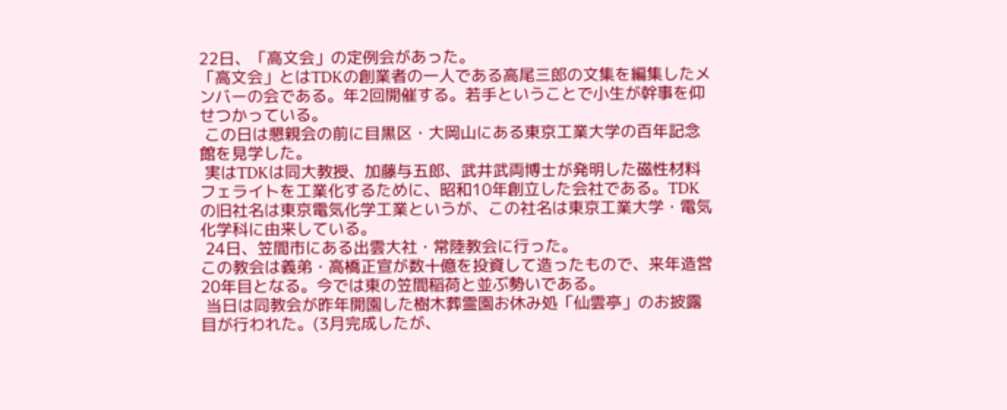22日、「高文会」の定例会があった。
「高文会」とはTDKの創業者の一人である高尾三郎の文集を編集したメンバーの会である。年2回開催する。若手ということで小生が幹事を仰せつかっている。
 この日は懇親会の前に目黒区・大岡山にある東京工業大学の百年記念館を見学した。
 実はTDKは同大教授、加藤与五郎、武井武両博士が発明した磁性材料フェライトを工業化するために、昭和10年創立した会社である。TDKの旧社名は東京電気化学工業というが、この社名は東京工業大学・電気化学科に由来している。
 24日、笠間市にある出雲大社・常陸教会に行った。
この教会は義弟・高橋正宣が数十億を投資して造ったもので、来年造営20年目となる。今では東の笠間稲荷と並ぶ勢いである。
 当日は同教会が昨年開園した樹木葬霊園お休み処「仙雲亭」のお披露目が行われた。(3月完成したが、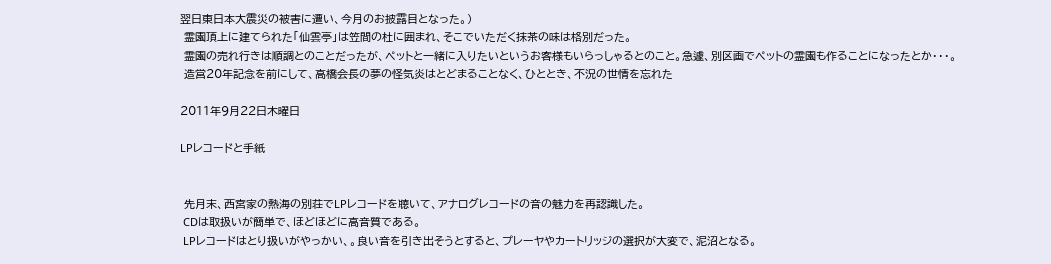翌日東日本大震災の被害に遭い、今月のお披露目となった。)
 霊園頂上に建てられた「仙雲亭」は笠間の杜に囲まれ、そこでいただく抹茶の味は格別だった。
 霊園の売れ行きは順調とのことだったが、ペットと一緒に入りたいというお客様もいらっしゃるとのこと。急遽、別区画でペットの霊園も作ることになったとか・・・。
 造営20年記念を前にして、高橋会長の夢の怪気炎はとどまることなく、ひととき、不況の世情を忘れた

2011年9月22日木曜日

LPレコードと手紙


 先月末、西宮家の熱海の別荘でLPレコードを聴いて、アナログレコードの音の魅力を再認識した。
 CDは取扱いが簡単で、ほどほどに高音質である。
 LPレコードはとり扱いがやっかい、。良い音を引き出そうとすると、プレーヤやカートリッジの選択が大変で、泥沼となる。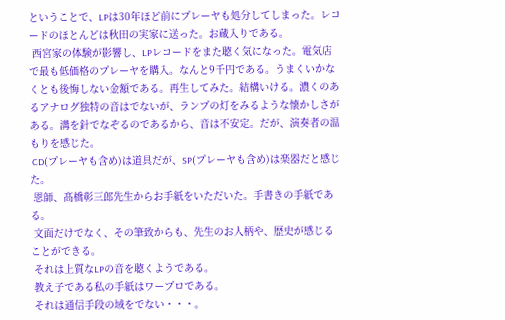ということで、LPは30年ほど前にプレーヤも処分してしまった。レコードのほとんどは秋田の実家に送った。お蔵入りである。
 西宮家の体験が影響し、LPレコードをまた聴く気になった。電気店で最も低価格のプレーヤを購入。なんと9千円である。うまくいかなくとも後悔しない金額である。再生してみた。結構いける。濃くのあるアナログ独特の音はでないが、ランプの灯をみるような懐かしさがある。溝を針でなぞるのであるから、音は不安定。だが、演奏者の温もりを感じた。
 CD(プレーヤも含め)は道具だが、SP(プレーヤも含め)は楽器だと感じた。
 恩師、髙橋彰三郎先生からお手紙をいただいた。手書きの手紙である。
 文面だけでなく、その筆致からも、先生のお人柄や、歴史が感じることができる。
 それは上質なLPの音を聴くようである。
 教え子である私の手紙はワープロである。
 それは通信手段の域をでない・・・。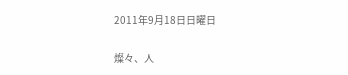2011年9月18日日曜日

燦々、人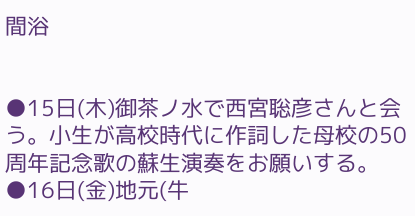間浴


●15日(木)御茶ノ水で西宮聡彦さんと会う。小生が高校時代に作詞した母校の50周年記念歌の蘇生演奏をお願いする。
●16日(金)地元(牛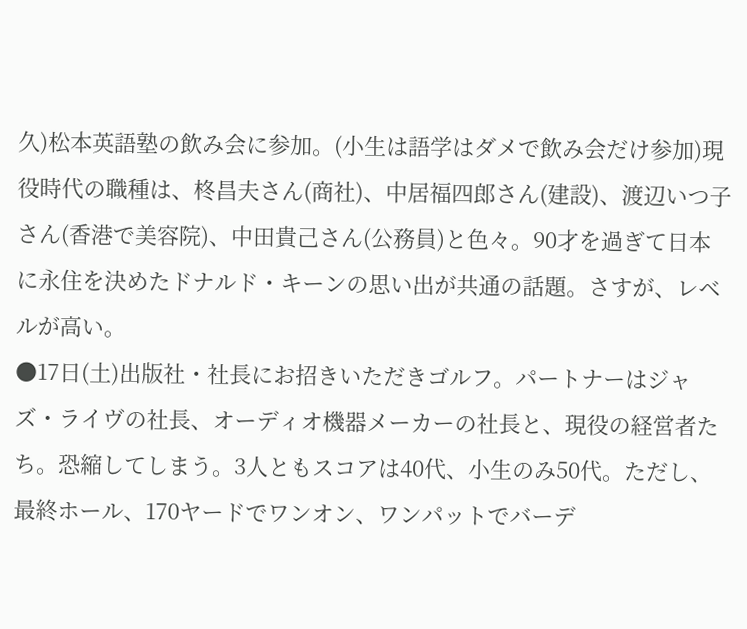久)松本英語塾の飲み会に参加。(小生は語学はダメで飲み会だけ参加)現役時代の職種は、柊昌夫さん(商社)、中居福四郎さん(建設)、渡辺いつ子さん(香港で美容院)、中田貴己さん(公務員)と色々。90才を過ぎて日本に永住を決めたドナルド・キーンの思い出が共通の話題。さすが、レベルが高い。
●17日(土)出版社・社長にお招きいただきゴルフ。パートナーはジャズ・ライヴの社長、オーディオ機器メーカーの社長と、現役の経営者たち。恐縮してしまう。3人ともスコアは40代、小生のみ50代。ただし、最終ホール、170ヤードでワンオン、ワンパットでバーデ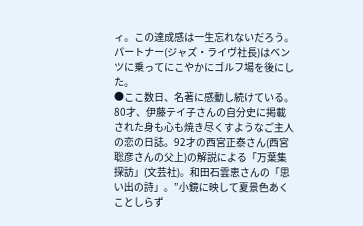ィ。この達成感は一生忘れないだろう。パートナー(ジャズ・ライヴ社長)はベンツに乗ってにこやかにゴルフ場を後にした。
●ここ数日、名著に感動し続けている。80才、伊藤テイ子さんの自分史に掲載された身も心も焼き尽くすようなご主人の恋の日誌。92才の西宮正泰さん(西宮聡彦さんの父上)の解説による「万葉集探訪」(文芸社)。和田石雲恵さんの「思い出の詩」。”小鏡に映して夏景色あくことしらず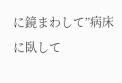に鏡まわして”病床に臥して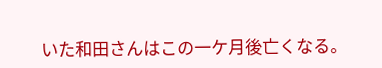いた和田さんはこの一ケ月後亡くなる。